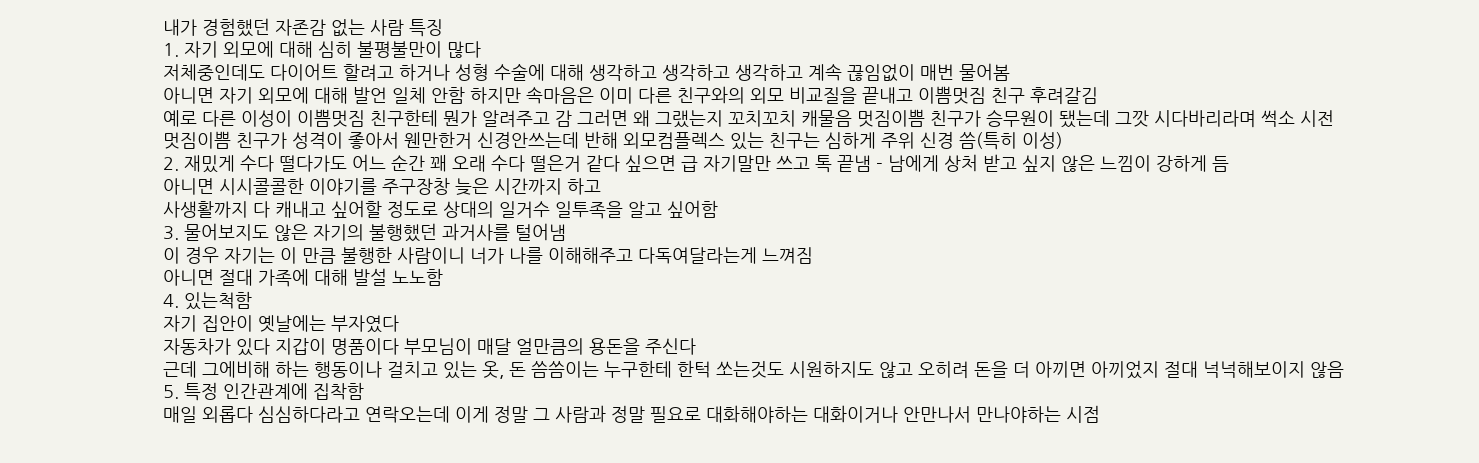내가 경험했던 자존감 없는 사람 특징
1. 자기 외모에 대해 심히 불평불만이 많다
저체중인데도 다이어트 할려고 하거나 성형 수술에 대해 생각하고 생각하고 생각하고 계속 끊임없이 매번 물어봄
아니면 자기 외모에 대해 발언 일체 안함 하지만 속마음은 이미 다른 친구와의 외모 비교질을 끝내고 이쁨멋짐 친구 후려갈김
예로 다른 이성이 이쁨멋짐 친구한테 뭔가 알려주고 감 그러면 왜 그랬는지 꼬치꼬치 캐물음 멋짐이쁨 친구가 승무원이 됐는데 그깟 시다바리라며 썩소 시전
멋짐이쁨 친구가 성격이 좋아서 웬만한거 신경안쓰는데 반해 외모컴플렉스 있는 친구는 심하게 주위 신경 씀(특히 이성)
2. 재밌게 수다 떨다가도 어느 순간 꽤 오래 수다 떨은거 같다 싶으면 급 자기말만 쓰고 톡 끝냄 - 남에게 상처 받고 싶지 않은 느낌이 강하게 듬
아니면 시시콜콜한 이야기를 주구장창 늦은 시간까지 하고
사생활까지 다 캐내고 싶어할 정도로 상대의 일거수 일투족을 알고 싶어함
3. 물어보지도 않은 자기의 불행했던 과거사를 털어냄
이 경우 자기는 이 만큼 불행한 사람이니 너가 나를 이해해주고 다독여달라는게 느껴짐
아니면 절대 가족에 대해 발설 노노함
4. 있는척함
자기 집안이 옛날에는 부자였다
자동차가 있다 지갑이 명품이다 부모님이 매달 얼만큼의 용돈을 주신다
근데 그에비해 하는 행동이나 걸치고 있는 옷, 돈 씀씀이는 누구한테 한턱 쏘는것도 시원하지도 않고 오히려 돈을 더 아끼면 아끼었지 절대 넉넉해보이지 않음
5. 특정 인간관계에 집착함
매일 외롭다 심심하다라고 연락오는데 이게 정말 그 사람과 정말 필요로 대화해야하는 대화이거나 안만나서 만나야하는 시점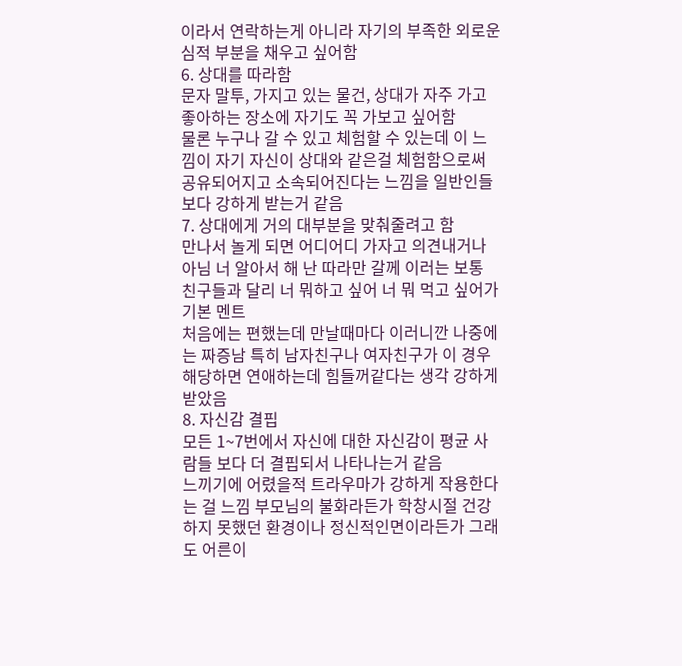이라서 연락하는게 아니라 자기의 부족한 외로운 심적 부분을 채우고 싶어함
6. 상대를 따라함
문자 말투, 가지고 있는 물건, 상대가 자주 가고 좋아하는 장소에 자기도 꼭 가보고 싶어함
물론 누구나 갈 수 있고 체험할 수 있는데 이 느낌이 자기 자신이 상대와 같은걸 체험함으로써 공유되어지고 소속되어진다는 느낌을 일반인들보다 강하게 받는거 같음
7. 상대에게 거의 대부분을 맞춰줄려고 함
만나서 놀게 되면 어디어디 가자고 의견내거나 아님 너 알아서 해 난 따라만 갈께 이러는 보통 친구들과 달리 너 뭐하고 싶어 너 뭐 먹고 싶어가 기본 멘트
처음에는 편했는데 만날때마다 이러니깐 나중에는 짜증남 특히 남자친구나 여자친구가 이 경우 해당하면 연애하는데 힘들꺼같다는 생각 강하게 받았음
8. 자신감 결핍
모든 1~7번에서 자신에 대한 자신감이 평균 사람들 보다 더 결핍되서 나타나는거 같음
느끼기에 어렸을적 트라우마가 강하게 작용한다는 걸 느낌 부모님의 불화라든가 학창시절 건강하지 못했던 환경이나 정신적인면이라든가 그래도 어른이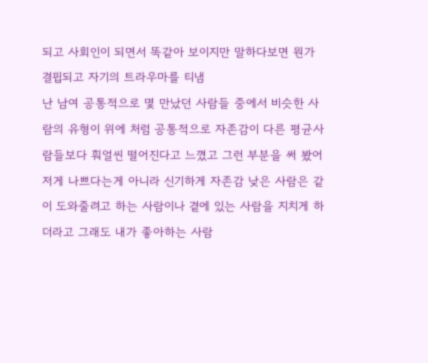되고 사회인이 되면서 똑같아 보이지만 말하다보면 뭔가 결핍되고 자기의 트라우마를 티냄
난 남여 공통적으로 몇 만났던 사람들 중에서 비슷한 사람의 유형이 위에 처럼 공통적으로 자존감이 다른 평균사람들보다 훠얼씬 떨어진다고 느꼈고 그런 부분을 써 봤어
저게 나쁘다는게 아니라 신기하게 자존감 낮은 사람은 같이 도와줄려고 하는 사람이나 곁에 있는 사람을 지치게 하더라고 그래도 내가 좋아하는 사람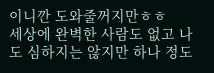이니깐 도와줄꺼지만ㅎㅎ
세상에 완벽한 사람도 없고 나도 심하지는 않지만 하나 정도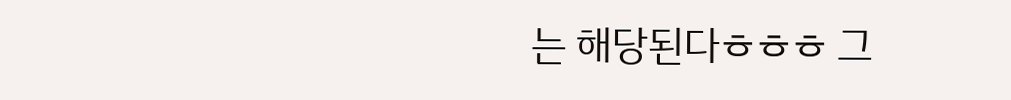는 해당된다ㅎㅎㅎ 그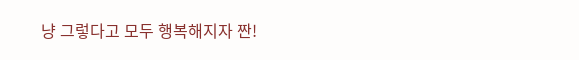냥 그렇다고 모두 행복해지자 짠!